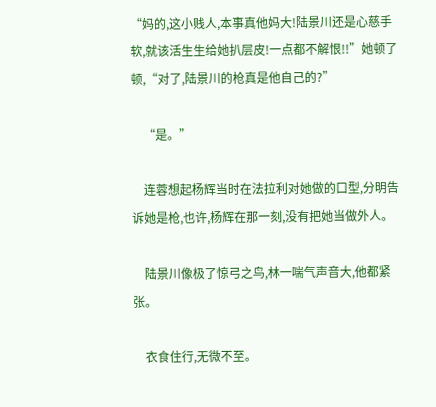“妈的,这小贱人,本事真他妈大!陆景川还是心慈手软,就该活生生给她扒层皮!一点都不解恨!!”她顿了顿,“对了,陆景川的枪真是他自己的?”

    “是。”

    连蓉想起杨辉当时在法拉利对她做的口型,分明告诉她是枪,也许,杨辉在那一刻,没有把她当做外人。

    陆景川像极了惊弓之鸟,林一喘气声音大,他都紧张。

    衣食住行,无微不至。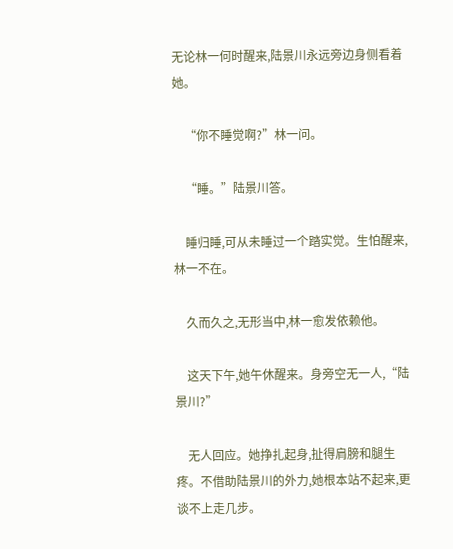无论林一何时醒来,陆景川永远旁边身侧看着她。

    “你不睡觉啊?”林一问。

    “睡。”陆景川答。

    睡归睡,可从未睡过一个踏实觉。生怕醒来,林一不在。

    久而久之,无形当中,林一愈发依赖他。

    这天下午,她午休醒来。身旁空无一人,“陆景川?”

    无人回应。她挣扎起身,扯得肩膀和腿生疼。不借助陆景川的外力,她根本站不起来,更谈不上走几步。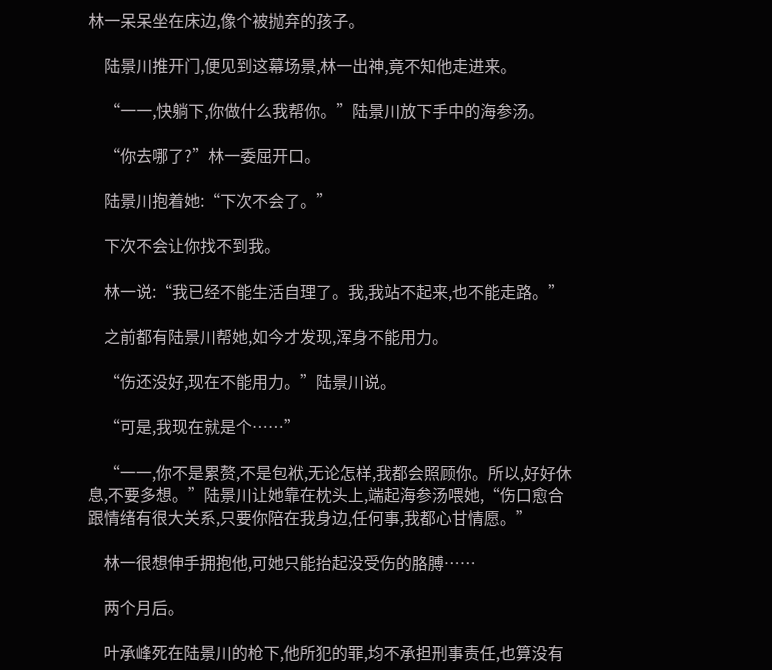林一呆呆坐在床边,像个被抛弃的孩子。

    陆景川推开门,便见到这幕场景,林一出神,竟不知他走进来。

    “一一,快躺下,你做什么我帮你。”陆景川放下手中的海参汤。

    “你去哪了?”林一委屈开口。

    陆景川抱着她:“下次不会了。”

    下次不会让你找不到我。

    林一说:“我已经不能生活自理了。我,我站不起来,也不能走路。”

    之前都有陆景川帮她,如今才发现,浑身不能用力。

    “伤还没好,现在不能用力。”陆景川说。

    “可是,我现在就是个……”

    “一一,你不是累赘,不是包袱,无论怎样,我都会照顾你。所以,好好休息,不要多想。”陆景川让她靠在枕头上,端起海参汤喂她,“伤口愈合跟情绪有很大关系,只要你陪在我身边,任何事,我都心甘情愿。”

    林一很想伸手拥抱他,可她只能抬起没受伤的胳膊……

    两个月后。

    叶承峰死在陆景川的枪下,他所犯的罪,均不承担刑事责任,也算没有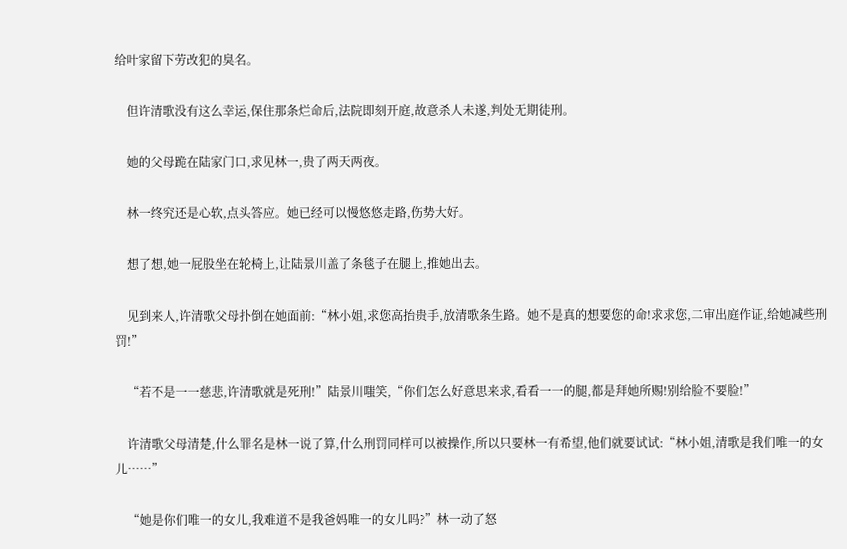给叶家留下劳改犯的臭名。

    但许清歌没有这么幸运,保住那条烂命后,法院即刻开庭,故意杀人未遂,判处无期徒刑。

    她的父母跪在陆家门口,求见林一,贵了两天两夜。

    林一终究还是心软,点头答应。她已经可以慢悠悠走路,伤势大好。

    想了想,她一屁股坐在轮椅上,让陆景川盖了条毯子在腿上,推她出去。

    见到来人,许清歌父母扑倒在她面前:“林小姐,求您高抬贵手,放清歌条生路。她不是真的想要您的命!求求您,二审出庭作证,给她减些刑罚!”

    “若不是一一慈悲,许清歌就是死刑!”陆景川嗤笑,“你们怎么好意思来求,看看一一的腿,都是拜她所赐!别给脸不要脸!”

    许清歌父母清楚,什么罪名是林一说了算,什么刑罚同样可以被操作,所以只要林一有希望,他们就要试试:“林小姐,清歌是我们唯一的女儿……”

    “她是你们唯一的女儿,我难道不是我爸妈唯一的女儿吗?”林一动了怒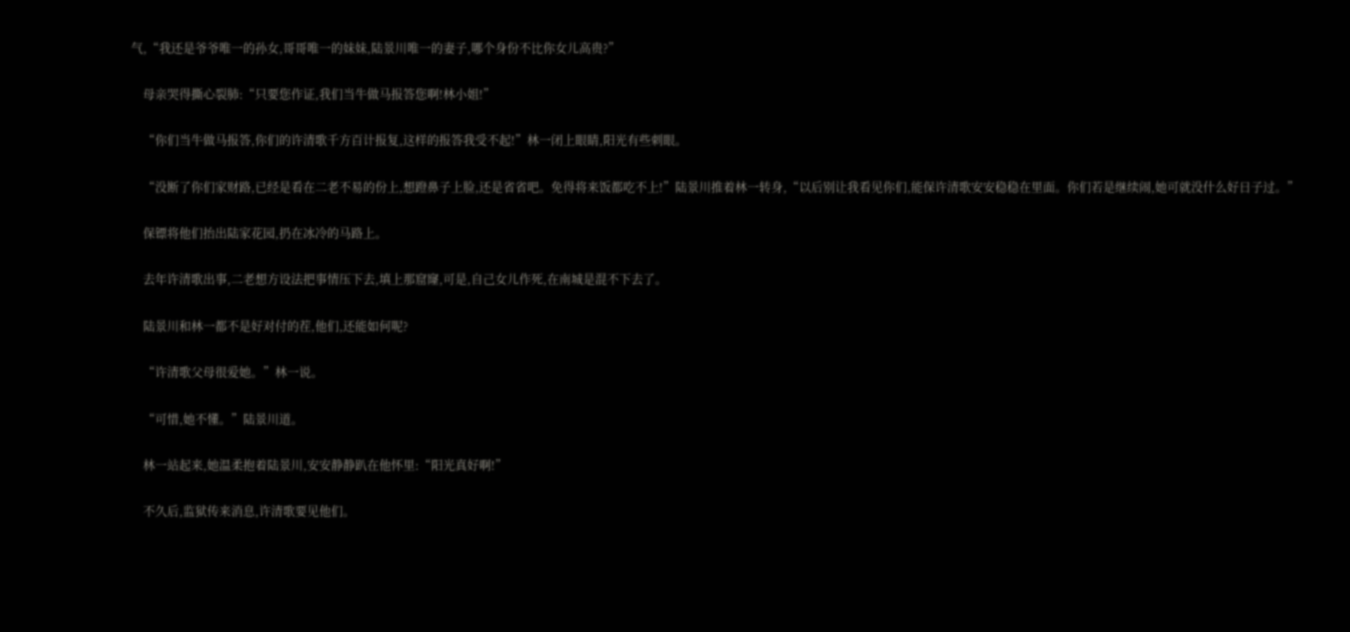气,“我还是爷爷唯一的孙女,哥哥唯一的妹妹,陆景川唯一的妻子,哪个身份不比你女儿高贵?”

    母亲哭得撕心裂肺:“只要您作证,我们当牛做马报答您啊!林小姐!”

    “你们当牛做马报答,你们的许清歌千方百计报复,这样的报答我受不起!”林一闭上眼睛,阳光有些刺眼。

    “没断了你们家财路,已经是看在二老不易的份上,想蹬鼻子上脸,还是省省吧。免得将来饭都吃不上!”陆景川推着林一转身,“以后别让我看见你们,能保许清歌安安稳稳在里面。你们若是继续闹,她可就没什么好日子过。”

    保镖将他们抬出陆家花园,扔在冰冷的马路上。

    去年许清歌出事,二老想方设法把事情压下去,填上那窟窿,可是,自己女儿作死,在南城是混不下去了。

    陆景川和林一都不是好对付的茬,他们,还能如何呢?

    “许清歌父母很爱她。”林一说。

    “可惜,她不懂。”陆景川道。

    林一站起来,她温柔抱着陆景川,安安静静趴在他怀里:“阳光真好啊!”

    不久后,监狱传来消息,许清歌要见他们。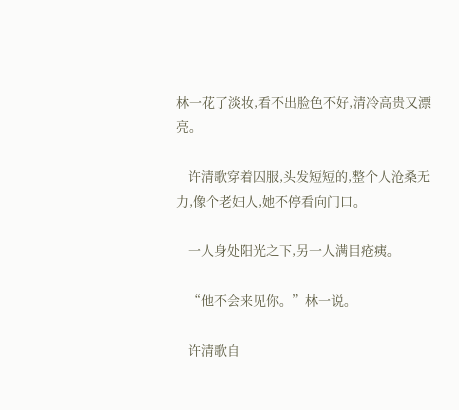林一花了淡妆,看不出脸色不好,清冷高贵又漂亮。

    许清歌穿着囚服,头发短短的,整个人沧桑无力,像个老妇人,她不停看向门口。

    一人身处阳光之下,另一人满目疮痍。

    “他不会来见你。”林一说。

    许清歌自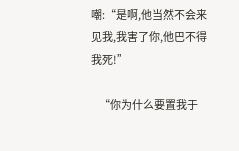嘲:“是啊,他当然不会来见我,我害了你,他巴不得我死!”

    “你为什么要置我于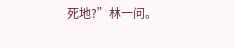死地?”林一问。